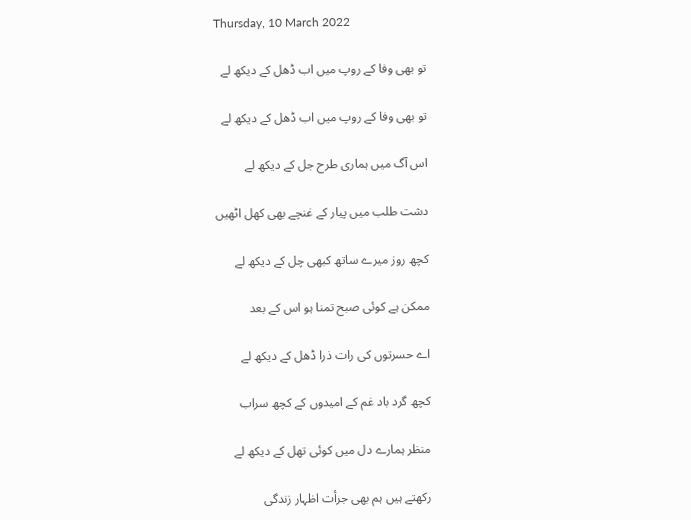Thursday, 10 March 2022

تو بھی وفا کے روپ میں اب ڈھل کے دیکھ لے

تو بھی وفا کے روپ میں اب ڈھل کے دیکھ لے

اس آگ میں ہماری طرح جل کے دیکھ لے

دشت طلب میں پیار کے غنچے بھی کھل اٹھیں

کچھ روز میرے ساتھ کبھی چل کے دیکھ لے

ممکن ہے کوئی صبح تمنا ہو اس کے بعد

اے حسرتوں کی رات ذرا ڈھل کے دیکھ لے

کچھ گرد باد غم کے امیدوں کے کچھ سراب

منظر ہمارے دل میں کوئی تھل کے دیکھ لے

رکھتے ہیں ہم بھی جرأت اظہار زندگی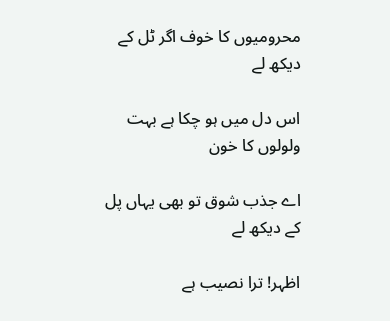محرومیوں کا خوف اگر ٹل کے دیکھ لے

اس دل میں ہو چکا ہے بہت ولولوں کا خون

اے جذب شوق تو بھی یہاں پل کے دیکھ لے

اظہر! ترا نصیب ہے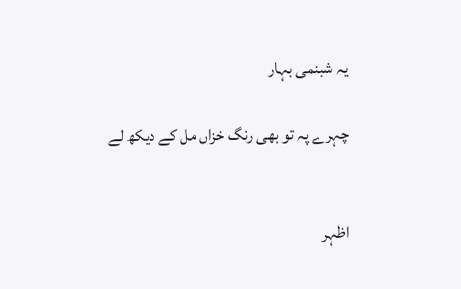یہ شبنمی بہار

چہرے پہ تو بھی رنگ خزاں مل کے دیکھ لے


اظہر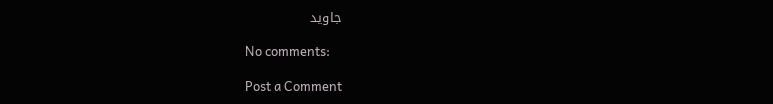جاوید

No comments:

Post a Comment